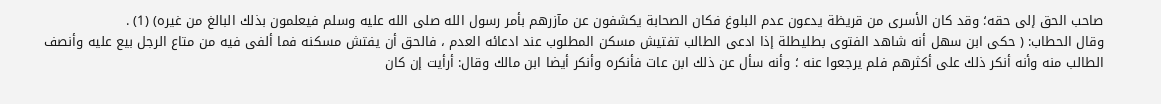صاحب الحق إلى حقه؛ وقد كان الأسرى من قريظة يدعون عدم البلوغ فكان الصحابة يكشفون عن مآزرهم بأمر رسول الله صلى الله عليه وسلم فيعلمون بذلك البالغ من غيره) (1) .
وقال الحطاب: ( حكى ابن سهل أنه شاهد الفتوى بطليطلة إذا ادعى الطالب تفتيش مسكن المطلوب عند ادعائه العدم ، فالحق أن يفتش مسكنه فما ألفى فيه من متاع الرجل بيع عليه وأنصف الطالب منه وأنه أنكر ذلك على أكثرهم فلم يرجعوا عنه ؛ وأنه سأل عن ذلك ابن عات فأنكره وأنكر أيضا ابن مالك وقال: أرأيت إن كان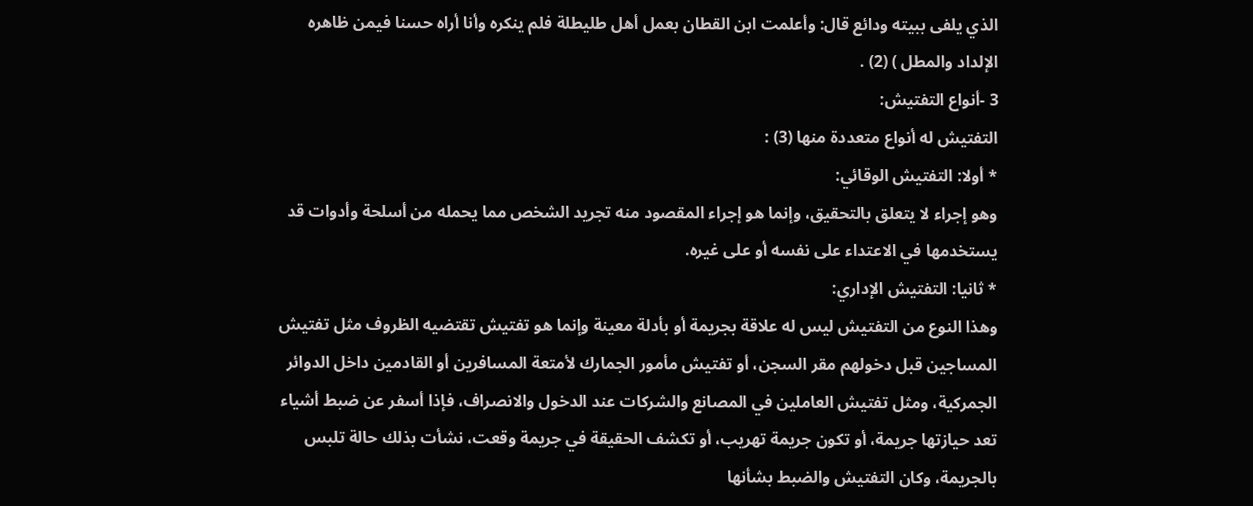الذي يلفى ببيته ودائع قال: وأعلمت ابن القطان بعمل أهل طليطلة فلم ينكره وأنا أراه حسنا فيمن ظاهره الإلداد والمطل ) (2) .
3 -أنواع التفتيش:
التفتيش له أنواع متعددة منها (3) :
* أولا: التفتيش الوقائي:
وهو إجراء لا يتعلق بالتحقيق، وإنما هو إجراء المقصود منه تجريد الشخص مما يحمله من أسلحة وأدوات قد يستخدمها في الاعتداء على نفسه أو على غيره.
* ثانيا: التفتيش الإداري:
وهذا النوع من التفتيش ليس له علاقة بجريمة أو بأدلة معينة وإنما هو تفتيش تقتضيه الظروف مثل تفتيش المساجين قبل دخولهم مقر السجن، أو تفتيش مأمور الجمارك لأمتعة المسافرين أو القادمين داخل الدوائر الجمركية، ومثل تفتيش العاملين في المصانع والشركات عند الدخول والانصراف، فإذا أسفر عن ضبط أشياء تعد حيازتها جريمة، أو تكون جريمة تهريب، أو تكشف الحقيقة في جريمة وقعت، نشأت بذلك حالة تلبس بالجريمة، وكان التفتيش والضبط بشأنها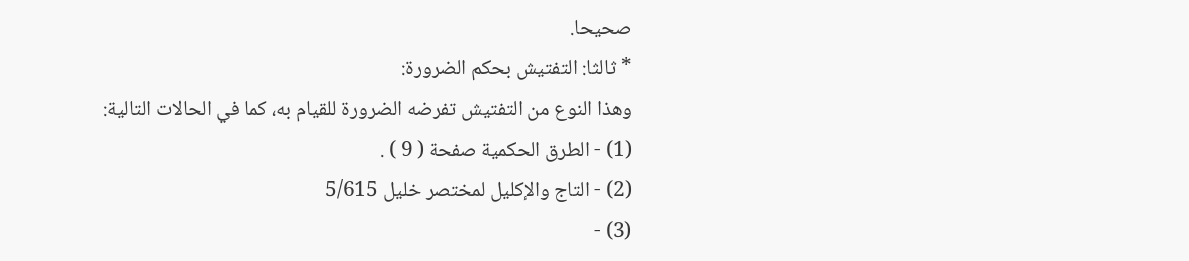صحيحا.
* ثالثا: التفتيش بحكم الضرورة:
وهذا النوع من التفتيش تفرضه الضرورة للقيام به، كما في الحالات التالية:
(1) - الطرق الحكمية صفحة ( 9 ) .
(2) - التاج والإكليل لمختصر خليل 5/615
(3) -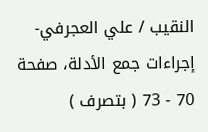النقيب / علي العجرفي- إجراءات جمع الأدلة، صفحة 70 - 73 ( بتصرف )